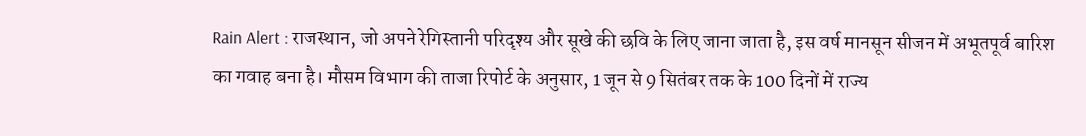Rain Alert : राजस्थान, जो अपने रेगिस्तानी परिदृश्य और सूखे की छवि के लिए जाना जाता है, इस वर्ष मानसून सीजन में अभूतपूर्व बारिश का गवाह बना है। मौसम विभाग की ताजा रिपोर्ट के अनुसार, 1 जून से 9 सितंबर तक के 100 दिनों में राज्य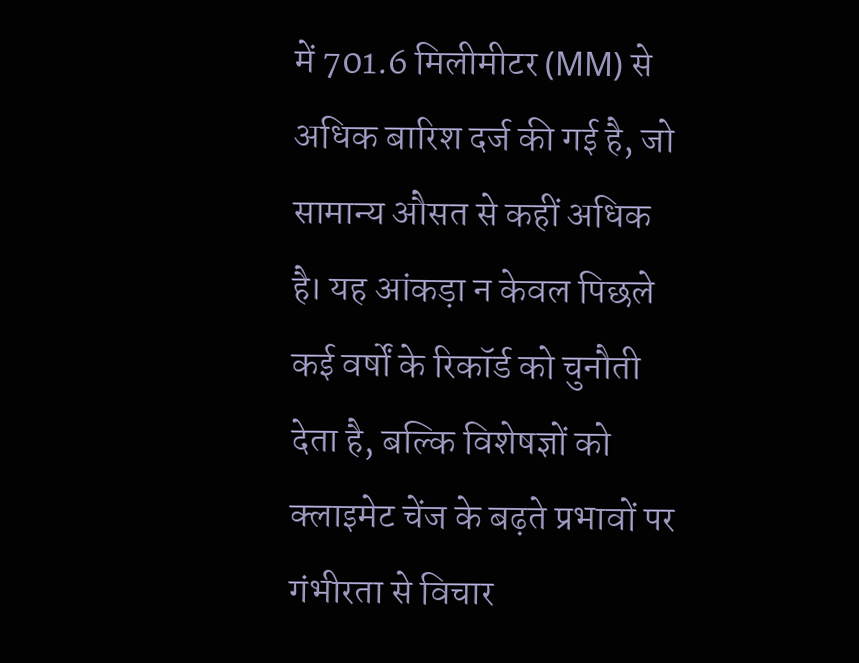में 701.6 मिलीमीटर (MM) से अधिक बारिश दर्ज की गई है, जो सामान्य औसत से कहीं अधिक है। यह आंकड़ा न केवल पिछले कई वर्षों के रिकॉर्ड को चुनौती देता है, बल्कि विशेषज्ञों को क्लाइमेट चेंज के बढ़ते प्रभावों पर गंभीरता से विचार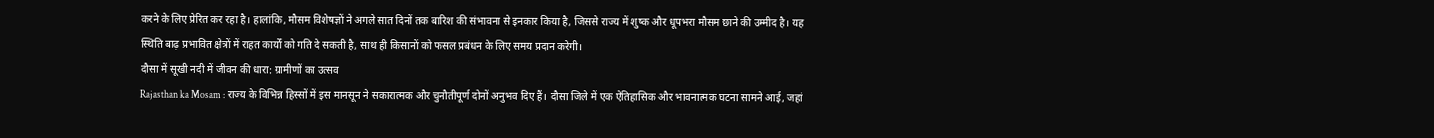करने के लिए प्रेरित कर रहा है। हालांकि, मौसम विशेषज्ञों ने अगले सात दिनों तक बारिश की संभावना से इनकार किया है, जिससे राज्य में शुष्क और धूपभरा मौसम छाने की उम्मीद है। यह स्थिति बाढ़ प्रभावित क्षेत्रों में राहत कार्यों को गति दे सकती है, साथ ही किसानों को फसल प्रबंधन के लिए समय प्रदान करेगी।
दौसा में सूखी नदी में जीवन की धारा: ग्रामीणों का उत्सव
Rajasthan ka Mosam : राज्य के विभिन्न हिस्सों में इस मानसून ने सकारात्मक और चुनौतीपूर्ण दोनों अनुभव दिए हैं। दौसा जिले में एक ऐतिहासिक और भावनात्मक घटना सामने आई, जहां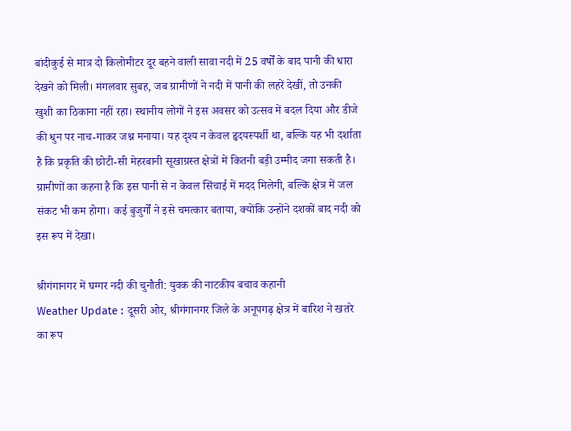बांदीकुई से मात्र दो किलोमीटर दूर बहने वाली सावा नदी में 25 वर्षों के बाद पानी की धारा देखने को मिली। मंगलवार सुबह, जब ग्रामीणों ने नदी में पानी की लहरें देखीं, तो उनकी खुशी का ठिकाना नहीं रहा। स्थानीय लोगों ने इस अवसर को उत्सव में बदल दिया और डीजे की धुन पर नाच-गाकर जश्न मनाया। यह दृश्य न केवल हृदयस्पर्शी था, बल्कि यह भी दर्शाता है कि प्रकृति की छोटी-सी मेहरबानी सूखाग्रस्त क्षेत्रों में कितनी बड़ी उम्मीद जगा सकती है। ग्रामीणों का कहना है कि इस पानी से न केवल सिंचाई में मदद मिलेगी, बल्कि क्षेत्र में जल संकट भी कम होगा। कई बुजुर्गों ने इसे चमत्कार बताया, क्योंकि उन्होंने दशकों बाद नदी को इस रूप में देखा।

श्रीगंगानगर में घग्गर नदी की चुनौती: युवक की नाटकीय बचाव कहानी
Weather Update : दूसरी ओर, श्रीगंगानगर जिले के अनूपगढ़ क्षेत्र में बारिश ने खतरे का रूप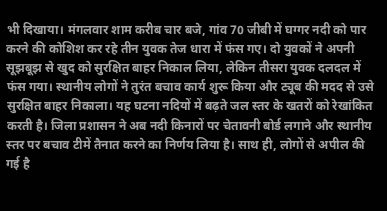भी दिखाया। मंगलवार शाम करीब चार बजे, गांव 70 जीबी में घग्गर नदी को पार करने की कोशिश कर रहे तीन युवक तेज धारा में फंस गए। दो युवकों ने अपनी सूझबूझ से खुद को सुरक्षित बाहर निकाल लिया, लेकिन तीसरा युवक दलदल में फंस गया। स्थानीय लोगों ने तुरंत बचाव कार्य शुरू किया और ट्यूब की मदद से उसे सुरक्षित बाहर निकाला। यह घटना नदियों में बढ़ते जल स्तर के खतरों को रेखांकित करती है। जिला प्रशासन ने अब नदी किनारों पर चेतावनी बोर्ड लगाने और स्थानीय स्तर पर बचाव टीमें तैनात करने का निर्णय लिया है। साथ ही, लोगों से अपील की गई है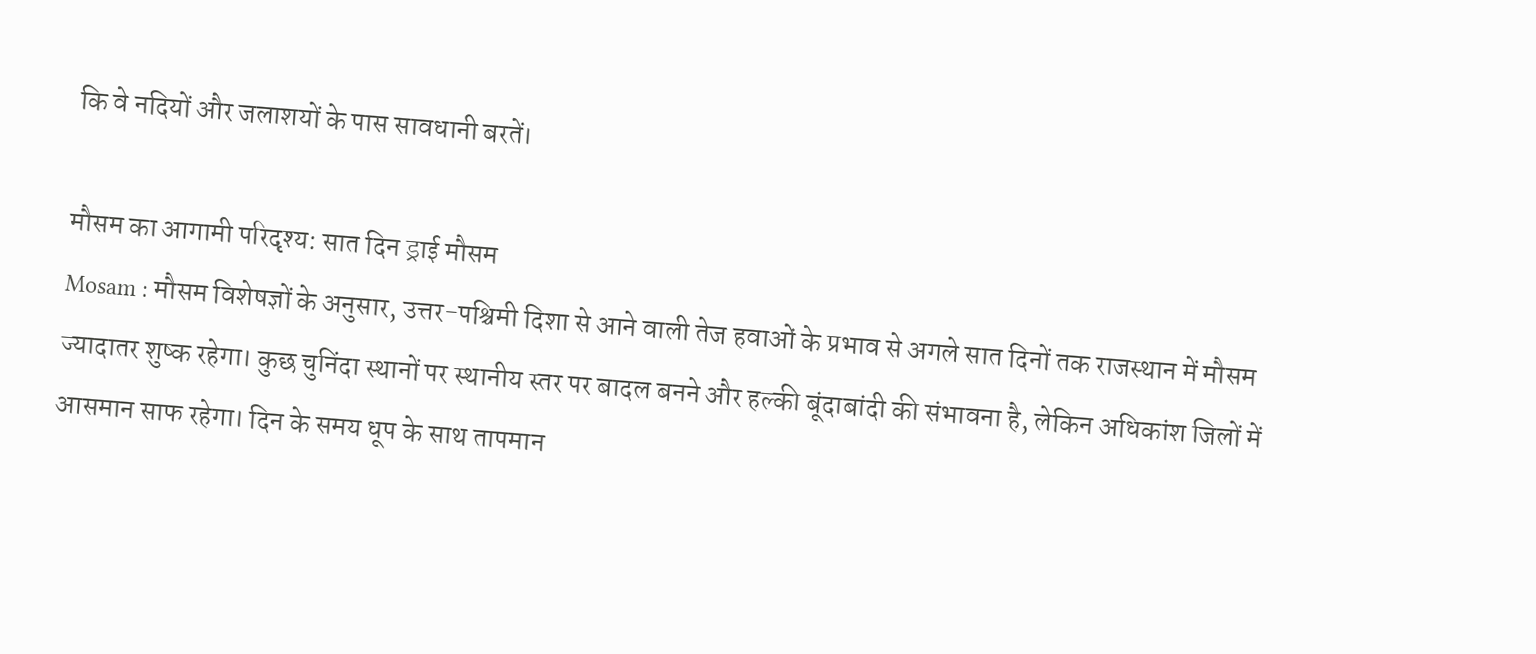कि वे नदियों और जलाशयों के पास सावधानी बरतें।

मौसम का आगामी परिदृश्य: सात दिन ड्राई मौसम
Mosam : मौसम विशेषज्ञों के अनुसार, उत्तर-पश्चिमी दिशा से आने वाली तेज हवाओं के प्रभाव से अगले सात दिनों तक राजस्थान में मौसम ज्यादातर शुष्क रहेगा। कुछ चुनिंदा स्थानों पर स्थानीय स्तर पर बादल बनने और हल्की बूंदाबांदी की संभावना है, लेकिन अधिकांश जिलों में आसमान साफ रहेगा। दिन के समय धूप के साथ तापमान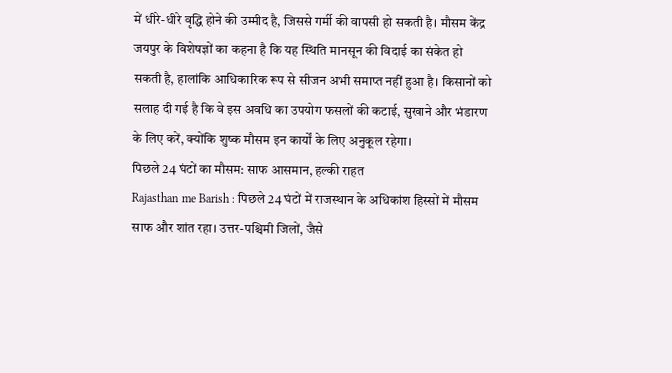में धीरे-धीरे वृद्धि होने की उम्मीद है, जिससे गर्मी की वापसी हो सकती है। मौसम केंद्र जयपुर के विशेषज्ञों का कहना है कि यह स्थिति मानसून की विदाई का संकेत हो सकती है, हालांकि आधिकारिक रूप से सीजन अभी समाप्त नहीं हुआ है। किसानों को सलाह दी गई है कि वे इस अवधि का उपयोग फसलों की कटाई, सुखाने और भंडारण के लिए करें, क्योंकि शुष्क मौसम इन कार्यों के लिए अनुकूल रहेगा।
पिछले 24 घंटों का मौसम: साफ आसमान, हल्की राहत
Rajasthan me Barish : पिछले 24 घंटों में राजस्थान के अधिकांश हिस्सों में मौसम साफ और शांत रहा। उत्तर-पश्चिमी जिलों, जैसे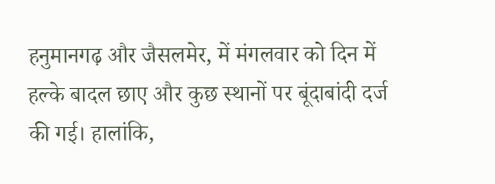हनुमानगढ़ और जैसलमेर, में मंगलवार को दिन में हल्के बादल छाए और कुछ स्थानों पर बूंदाबांदी दर्ज की गई। हालांकि,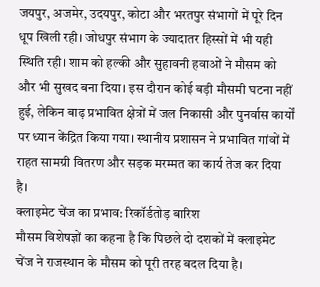जयपुर, अजमेर, उदयपुर, कोटा और भरतपुर संभागों में पूरे दिन धूप खिली रही। जोधपुर संभाग के ज्यादातर हिस्सों में भी यही स्थिति रही। शाम को हल्की और सुहावनी हवाओं ने मौसम को और भी सुखद बना दिया। इस दौरान कोई बड़ी मौसमी घटना नहीं हुई, लेकिन बाढ़ प्रभावित क्षेत्रों में जल निकासी और पुनर्वास कार्यों पर ध्यान केंद्रित किया गया। स्थानीय प्रशासन ने प्रभावित गांवों में राहत सामग्री वितरण और सड़क मरम्मत का कार्य तेज कर दिया है।
क्लाइमेट चेंज का प्रभाव: रिकॉर्डतोड़ बारिश
मौसम विशेषज्ञों का कहना है कि पिछले दो दशकों में क्लाइमेट चेंज ने राजस्थान के मौसम को पूरी तरह बदल दिया है।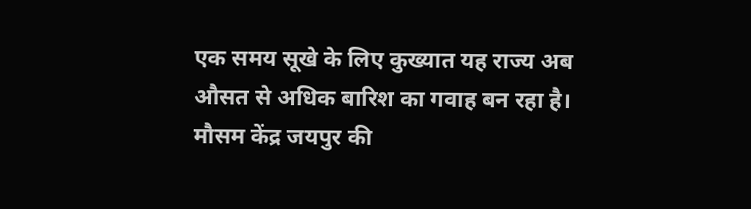एक समय सूखे के लिए कुख्यात यह राज्य अब औसत से अधिक बारिश का गवाह बन रहा है। मौसम केंद्र जयपुर की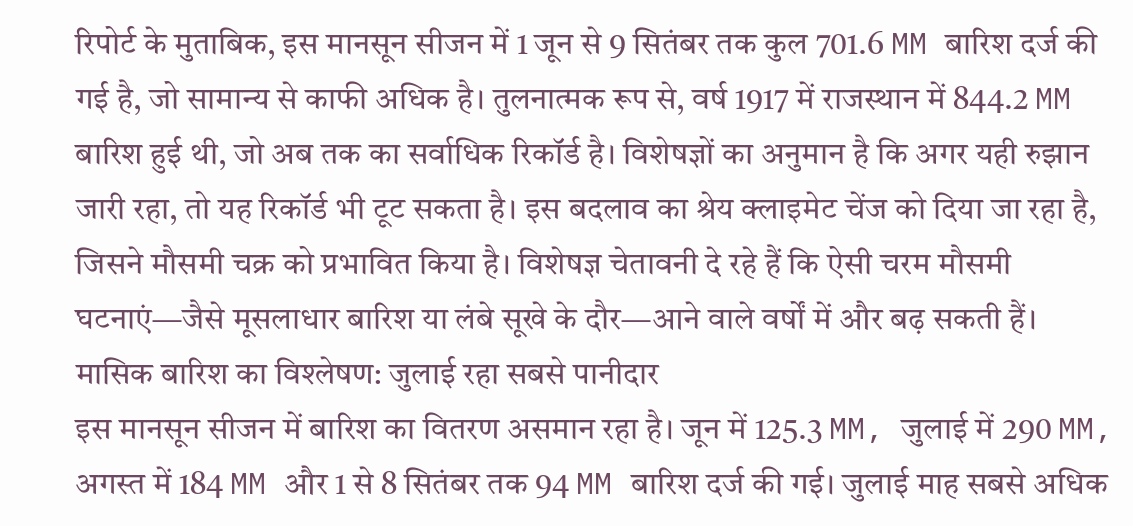रिपोर्ट के मुताबिक, इस मानसून सीजन में 1 जून से 9 सितंबर तक कुल 701.6 MM बारिश दर्ज की गई है, जो सामान्य से काफी अधिक है। तुलनात्मक रूप से, वर्ष 1917 में राजस्थान में 844.2 MM बारिश हुई थी, जो अब तक का सर्वाधिक रिकॉर्ड है। विशेषज्ञों का अनुमान है कि अगर यही रुझान जारी रहा, तो यह रिकॉर्ड भी टूट सकता है। इस बदलाव का श्रेय क्लाइमेट चेंज को दिया जा रहा है, जिसने मौसमी चक्र को प्रभावित किया है। विशेषज्ञ चेतावनी दे रहे हैं कि ऐसी चरम मौसमी घटनाएं—जैसे मूसलाधार बारिश या लंबे सूखे के दौर—आने वाले वर्षों में और बढ़ सकती हैं।
मासिक बारिश का विश्लेषण: जुलाई रहा सबसे पानीदार
इस मानसून सीजन में बारिश का वितरण असमान रहा है। जून में 125.3 MM, जुलाई में 290 MM, अगस्त में 184 MM और 1 से 8 सितंबर तक 94 MM बारिश दर्ज की गई। जुलाई माह सबसे अधिक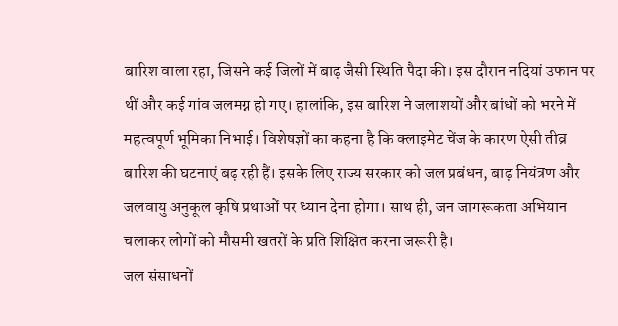बारिश वाला रहा, जिसने कई जिलों में बाढ़ जैसी स्थिति पैदा की। इस दौरान नदियां उफान पर थीं और कई गांव जलमग्न हो गए। हालांकि, इस बारिश ने जलाशयों और बांधों को भरने में महत्वपूर्ण भूमिका निभाई। विशेषज्ञों का कहना है कि क्लाइमेट चेंज के कारण ऐसी तीव्र बारिश की घटनाएं बढ़ रही हैं। इसके लिए राज्य सरकार को जल प्रबंधन, बाढ़ नियंत्रण और जलवायु अनुकूल कृषि प्रथाओं पर ध्यान देना होगा। साथ ही, जन जागरूकता अभियान चलाकर लोगों को मौसमी खतरों के प्रति शिक्षित करना जरूरी है।
जल संसाधनों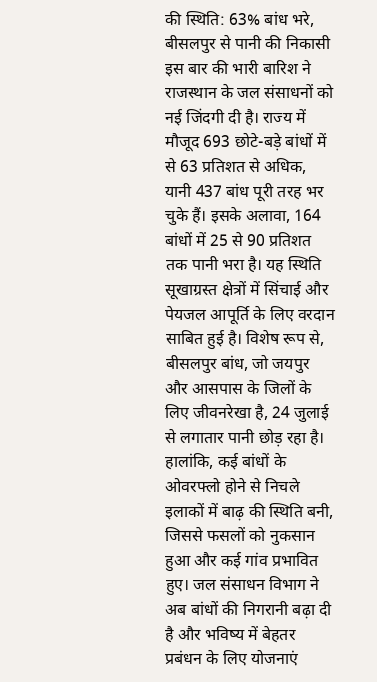की स्थिति: 63% बांध भरे, बीसलपुर से पानी की निकासी
इस बार की भारी बारिश ने राजस्थान के जल संसाधनों को नई जिंदगी दी है। राज्य में मौजूद 693 छोटे-बड़े बांधों में से 63 प्रतिशत से अधिक, यानी 437 बांध पूरी तरह भर चुके हैं। इसके अलावा, 164 बांधों में 25 से 90 प्रतिशत तक पानी भरा है। यह स्थिति सूखाग्रस्त क्षेत्रों में सिंचाई और पेयजल आपूर्ति के लिए वरदान साबित हुई है। विशेष रूप से, बीसलपुर बांध, जो जयपुर और आसपास के जिलों के लिए जीवनरेखा है, 24 जुलाई से लगातार पानी छोड़ रहा है। हालांकि, कई बांधों के ओवरफ्लो होने से निचले इलाकों में बाढ़ की स्थिति बनी, जिससे फसलों को नुकसान हुआ और कई गांव प्रभावित हुए। जल संसाधन विभाग ने अब बांधों की निगरानी बढ़ा दी है और भविष्य में बेहतर प्रबंधन के लिए योजनाएं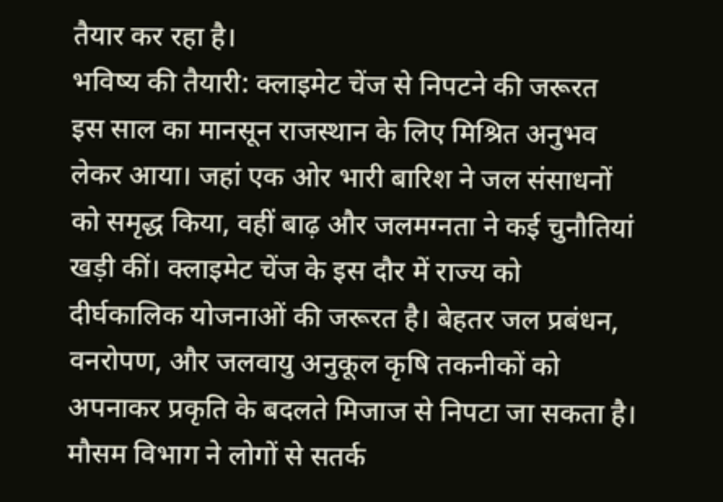तैयार कर रहा है।
भविष्य की तैयारी: क्लाइमेट चेंज से निपटने की जरूरत
इस साल का मानसून राजस्थान के लिए मिश्रित अनुभव लेकर आया। जहां एक ओर भारी बारिश ने जल संसाधनों को समृद्ध किया, वहीं बाढ़ और जलमग्नता ने कई चुनौतियां खड़ी कीं। क्लाइमेट चेंज के इस दौर में राज्य को दीर्घकालिक योजनाओं की जरूरत है। बेहतर जल प्रबंधन, वनरोपण, और जलवायु अनुकूल कृषि तकनीकों को अपनाकर प्रकृति के बदलते मिजाज से निपटा जा सकता है। मौसम विभाग ने लोगों से सतर्क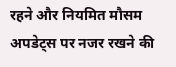रहने और नियमित मौसम अपडेट्स पर नजर रखने की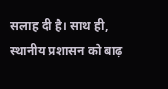सलाह दी है। साथ ही, स्थानीय प्रशासन को बाढ़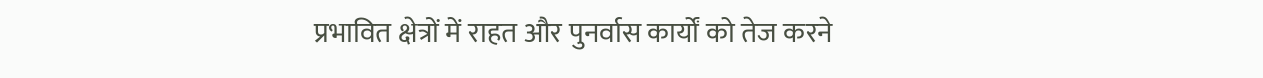प्रभावित क्षेत्रों में राहत और पुनर्वास कार्यों को तेज करने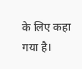के लिए कहा गया है।